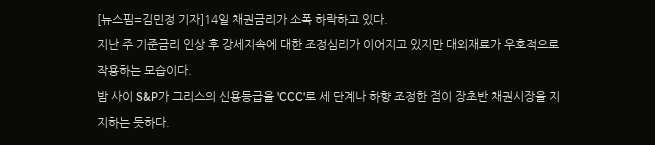[뉴스핌=김민정 기자]14일 채권금리가 소폭 하락하고 있다.
지난 주 기준금리 인상 후 강세지속에 대한 조정심리가 이어지고 있지만 대외재료가 우호적으로 작용하는 모습이다.
밤 사이 S&P가 그리스의 신용등급을 'CCC'로 세 단계나 하향 조정한 점이 장초반 채권시장을 지지하는 듯하다.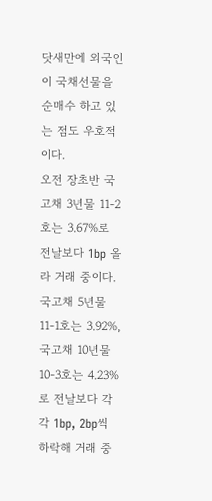닷새만에 외국인이 국채선물을 순매수 하고 있는 점도 우호적이다.
오전 장초반 국고채 3년물 11-2호는 3.67%로 전날보다 1bp 올라 거래 중이다. 국고채 5년물 11-1호는 3.92%, 국고채 10년물 10-3호는 4.23%로 전날보다 각각 1bp, 2bp씩 하락해 거래 중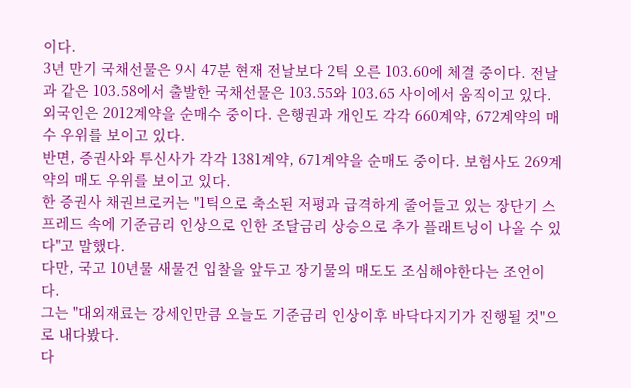이다.
3년 만기 국채선물은 9시 47분 현재 전날보다 2틱 오른 103.60에 체결 중이다. 전날과 같은 103.58에서 출발한 국채선물은 103.55와 103.65 사이에서 움직이고 있다.
외국인은 2012계약을 순매수 중이다. 은행권과 개인도 각각 660계약, 672계약의 매수 우위를 보이고 있다.
반면, 증권사와 투신사가 각각 1381계약, 671계약을 순매도 중이다. 보험사도 269계약의 매도 우위를 보이고 있다.
한 증권사 채권브로커는 "1틱으로 축소된 저평과 급격하게 줄어들고 있는 장단기 스프레드 속에 기준금리 인상으로 인한 조달금리 상승으로 추가 플래트닝이 나올 수 있다"고 말했다.
다만, 국고 10년물 새물건 입찰을 앞두고 장기물의 매도도 조심해야한다는 조언이다.
그는 "대외재료는 강세인만큼 오늘도 기준금리 인상이후 바닥다지기가 진행될 것"으로 내다봤다.
다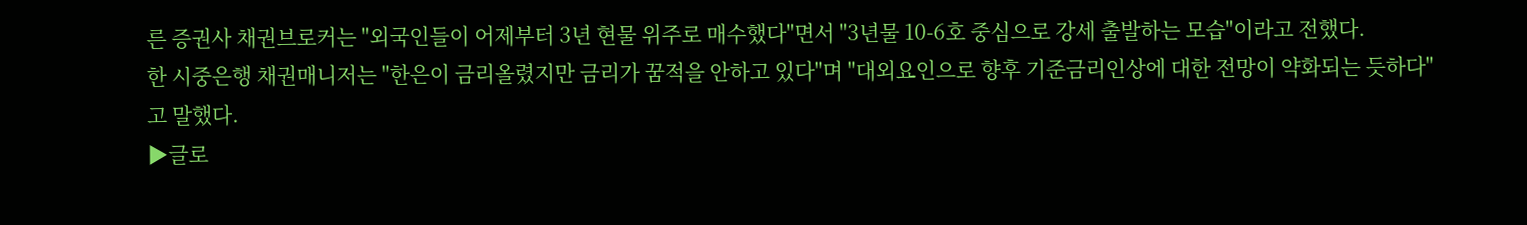른 증권사 채권브로커는 "외국인들이 어제부터 3년 현물 위주로 매수했다"면서 "3년물 10-6호 중심으로 강세 출발하는 모습"이라고 전했다.
한 시중은행 채권매니저는 "한은이 금리올렸지만 금리가 꿈적을 안하고 있다"며 "대외요인으로 향후 기준금리인상에 대한 전망이 약화되는 듯하다"고 말했다.
▶글로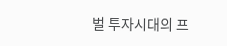벌 투자시대의 프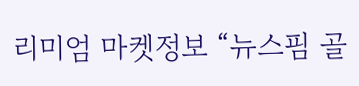리미엄 마켓정보 “뉴스핌 골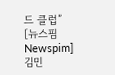드 클럽”
[뉴스핌 Newspim] 김민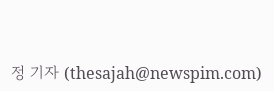정 기자 (thesajah@newspim.com)